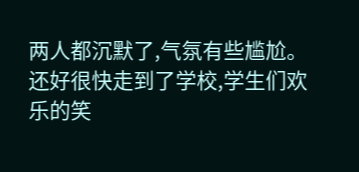两人都沉默了,气氛有些尴尬。
还好很快走到了学校,学生们欢乐的笑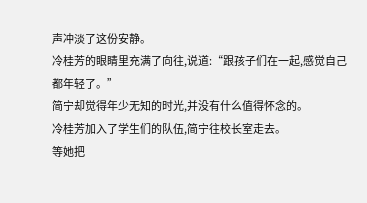声冲淡了这份安静。
冷桂芳的眼睛里充满了向往,说道:“跟孩子们在一起,感觉自己都年轻了。”
简宁却觉得年少无知的时光,并没有什么值得怀念的。
冷桂芳加入了学生们的队伍,简宁往校长室走去。
等她把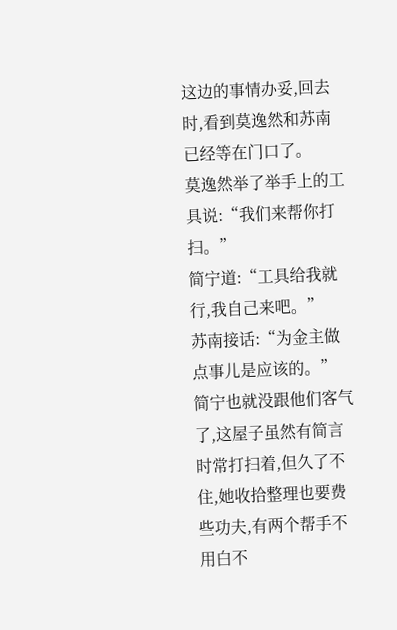这边的事情办妥,回去时,看到莫逸然和苏南已经等在门口了。
莫逸然举了举手上的工具说:“我们来帮你打扫。”
简宁道:“工具给我就行,我自己来吧。”
苏南接话:“为金主做点事儿是应该的。”
简宁也就没跟他们客气了,这屋子虽然有简言时常打扫着,但久了不住,她收拾整理也要费些功夫,有两个帮手不用白不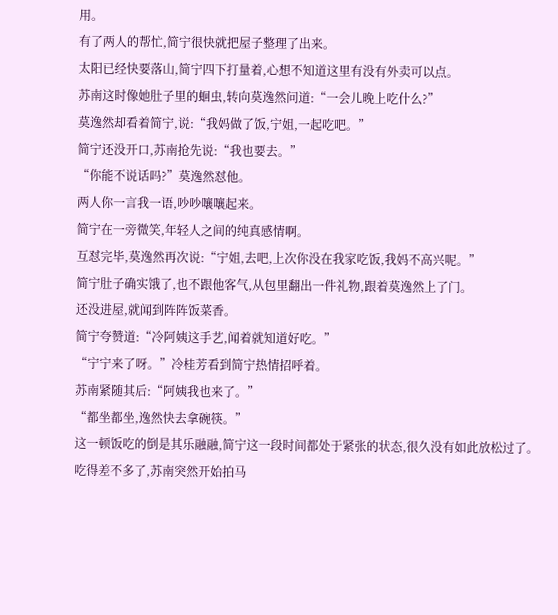用。
有了两人的帮忙,简宁很快就把屋子整理了出来。
太阳已经快要落山,简宁四下打量着,心想不知道这里有没有外卖可以点。
苏南这时像她肚子里的蛔虫,转向莫逸然问道:“一会儿晚上吃什么?”
莫逸然却看着简宁,说:“我妈做了饭,宁姐,一起吃吧。”
简宁还没开口,苏南抢先说:“我也要去。”
“你能不说话吗?”莫逸然怼他。
两人你一言我一语,吵吵嚷嚷起来。
简宁在一旁微笑,年轻人之间的纯真感情啊。
互怼完毕,莫逸然再次说:“宁姐,去吧,上次你没在我家吃饭,我妈不高兴呢。”
简宁肚子确实饿了,也不跟他客气,从包里翻出一件礼物,跟着莫逸然上了门。
还没进屋,就闻到阵阵饭菜香。
简宁夸赞道:“冷阿姨这手艺,闻着就知道好吃。”
“宁宁来了呀。”冷桂芳看到简宁热情招呼着。
苏南紧随其后:“阿姨我也来了。”
“都坐都坐,逸然快去拿碗筷。”
这一顿饭吃的倒是其乐融融,简宁这一段时间都处于紧张的状态,很久没有如此放松过了。
吃得差不多了,苏南突然开始拍马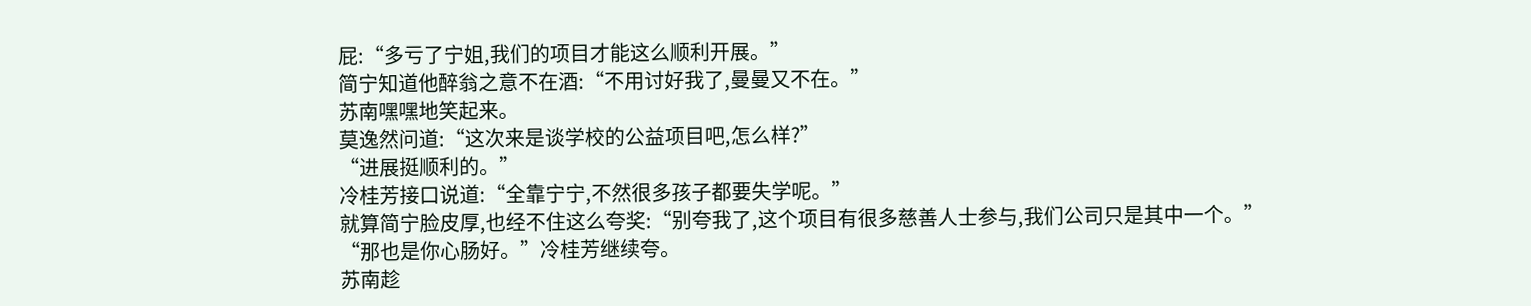屁:“多亏了宁姐,我们的项目才能这么顺利开展。”
简宁知道他醉翁之意不在酒:“不用讨好我了,曼曼又不在。”
苏南嘿嘿地笑起来。
莫逸然问道:“这次来是谈学校的公益项目吧,怎么样?”
“进展挺顺利的。”
冷桂芳接口说道:“全靠宁宁,不然很多孩子都要失学呢。”
就算简宁脸皮厚,也经不住这么夸奖:“别夸我了,这个项目有很多慈善人士参与,我们公司只是其中一个。”
“那也是你心肠好。”冷桂芳继续夸。
苏南趁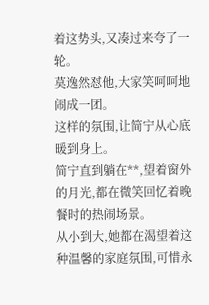着这势头,又凑过来夸了一轮。
莫逸然怼他,大家笑呵呵地闹成一团。
这样的氛围,让简宁从心底暖到身上。
简宁直到躺在**,望着窗外的月光,都在微笑回忆着晚餐时的热闹场景。
从小到大,她都在渴望着这种温馨的家庭氛围,可惜永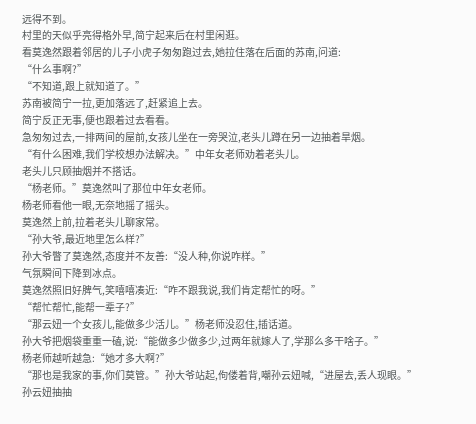远得不到。
村里的天似乎亮得格外早,简宁起来后在村里闲逛。
看莫逸然跟着邻居的儿子小虎子匆匆跑过去,她拉住落在后面的苏南,问道:
“什么事啊?”
“不知道,跟上就知道了。”
苏南被简宁一拉,更加落远了,赶紧追上去。
简宁反正无事,便也跟着过去看看。
急匆匆过去,一排两间的屋前,女孩儿坐在一旁哭泣,老头儿蹲在另一边抽着旱烟。
“有什么困难,我们学校想办法解决。”中年女老师劝着老头儿。
老头儿只顾抽烟并不搭话。
“杨老师。”莫逸然叫了那位中年女老师。
杨老师看他一眼,无奈地摇了摇头。
莫逸然上前,拉着老头儿聊家常。
“孙大爷,最近地里怎么样?”
孙大爷瞥了莫逸然,态度并不友善:“没人种,你说咋样。”
气氛瞬间下降到冰点。
莫逸然照旧好脾气,笑嘻嘻凑近:“咋不跟我说,我们肯定帮忙的呀。”
“帮忙帮忙,能帮一辈子?”
“那云妞一个女孩儿,能做多少活儿。”杨老师没忍住,插话道。
孙大爷把烟袋重重一磕,说:“能做多少做多少,过两年就嫁人了,学那么多干啥子。”
杨老师越听越急:“她才多大啊?”
“那也是我家的事,你们莫管。”孙大爷站起,佝偻着背,嘲孙云妞喊,“进屋去,丢人现眼。”
孙云妞抽抽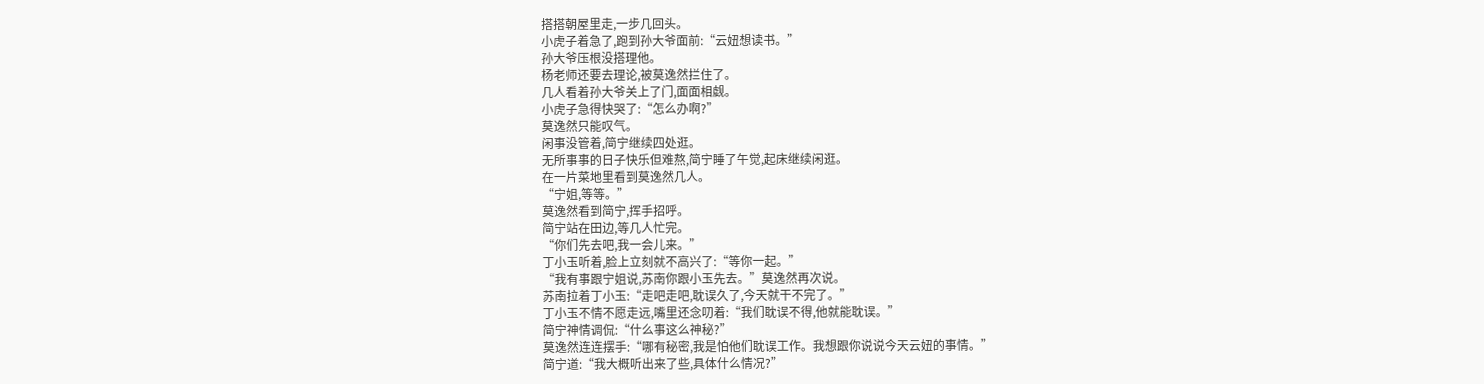搭搭朝屋里走,一步几回头。
小虎子着急了,跑到孙大爷面前:“云妞想读书。”
孙大爷压根没搭理他。
杨老师还要去理论,被莫逸然拦住了。
几人看着孙大爷关上了门,面面相觑。
小虎子急得快哭了:“怎么办啊?”
莫逸然只能叹气。
闲事没管着,简宁继续四处逛。
无所事事的日子快乐但难熬,简宁睡了午觉,起床继续闲逛。
在一片菜地里看到莫逸然几人。
“宁姐,等等。”
莫逸然看到简宁,挥手招呼。
简宁站在田边,等几人忙完。
“你们先去吧,我一会儿来。”
丁小玉听着,脸上立刻就不高兴了:“等你一起。”
“我有事跟宁姐说,苏南你跟小玉先去。”莫逸然再次说。
苏南拉着丁小玉:“走吧走吧,耽误久了,今天就干不完了。”
丁小玉不情不愿走远,嘴里还念叨着:“我们耽误不得,他就能耽误。”
简宁神情调侃:“什么事这么神秘?”
莫逸然连连摆手:“哪有秘密,我是怕他们耽误工作。我想跟你说说今天云妞的事情。”
简宁道:“我大概听出来了些,具体什么情况?”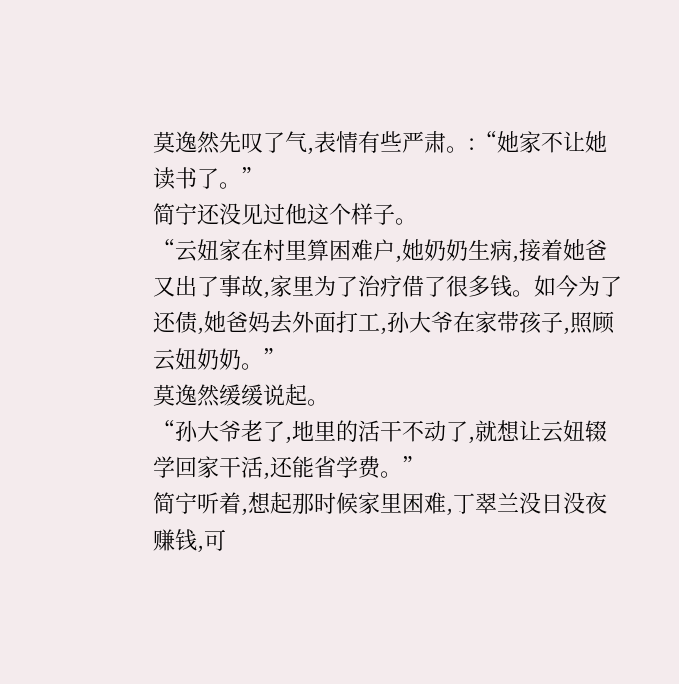莫逸然先叹了气,表情有些严肃。:“她家不让她读书了。”
简宁还没见过他这个样子。
“云妞家在村里算困难户,她奶奶生病,接着她爸又出了事故,家里为了治疗借了很多钱。如今为了还债,她爸妈去外面打工,孙大爷在家带孩子,照顾云妞奶奶。”
莫逸然缓缓说起。
“孙大爷老了,地里的活干不动了,就想让云妞辍学回家干活,还能省学费。”
简宁听着,想起那时候家里困难,丁翠兰没日没夜赚钱,可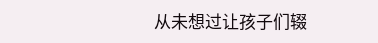从未想过让孩子们辍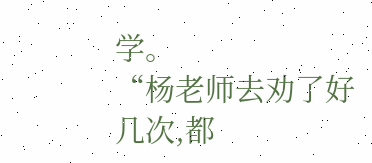学。
“杨老师去劝了好几次,都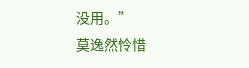没用。”
莫逸然怜惜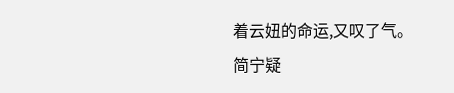着云妞的命运,又叹了气。
简宁疑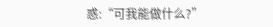惑:“可我能做什么?”